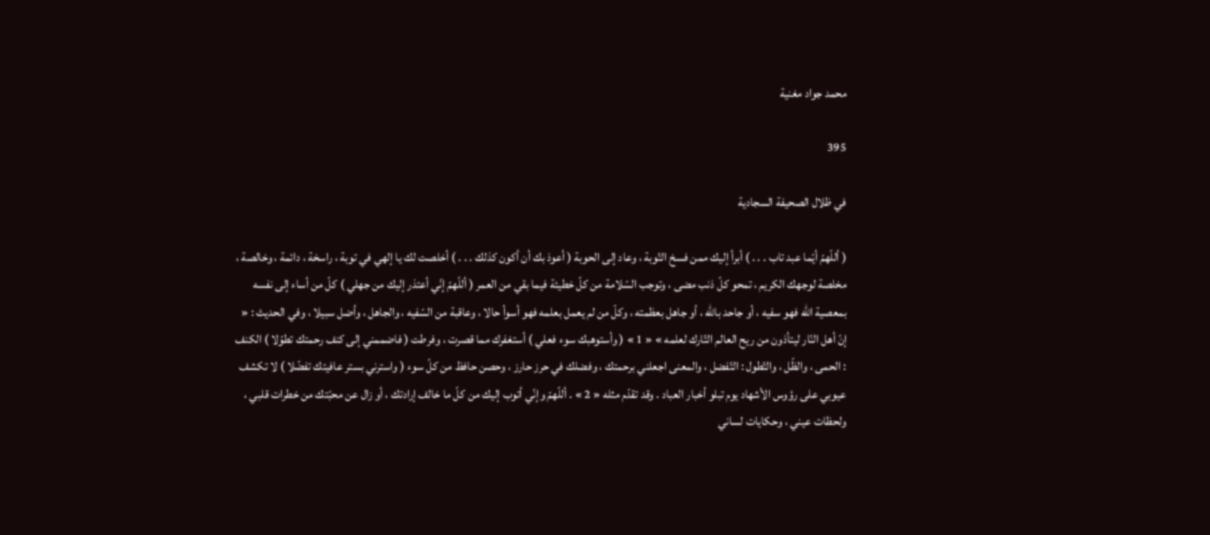محمد جواد مغنية

395

في ظلال الصحيفة السجادية

( أللّهمّ أيّما عبد تاب . . . ) أبرأ إليك ممن فسخ التّوبة ، وعاد إلى الحوبة ( أعوذ بك أن أكون كذلك . . . ) أخلصت لك يا إلهي في توبة ، راسخة ، دائمة ، وخالصة ، مخلصة لوجهك الكريم ، تمحو كلّ ذنب مضى ، وتوجب السّلامة من كلّ خطيئة فيما بقي من العمر ( أللّهمّ إنّي أعتذر إليك من جهلي ) كلّ من أساء إلى نفسه بمعصية اللّه فهو سفيه ، أو جاحد باللّه ، أو جاهل بعظمته ، وكلّ من لم يعمل بعلمه فهو أسوأ حالا ، وعاقبة من السّفيه ، والجاهل ، وأضل سبيلا ، وفي الحديث : « إنّ أهل النّار ليتأذون من ريح العالم التّارك لعلمه » « 1 » ( وأستوهبك سوء فعلي ) أستغفرك مما قصرت ، وفرطت ( فاضممني إلى كنف رحمتك تطوّلا ) الكنف : الحمى ، والظّل ، والتّطول : التّفضل ، والمعنى اجعلني برحمتك ، وفضلك في حرز حارز ، وحصن حافظ من كلّ سوء ( واسترني بستر عافيتك تفضّلا ) لا تكشف عيوبي على رؤوس الأشهاد يوم تبلو أخبار العباد . وقد تقدّم مثله « 2 » . أللّهمّ وإنّي أتوب إليك من كلّ ما خالف إرادتك ، أو زال عن محبّتك من خطرات قلبي ، ولحظات عيني ، وحكايات لساني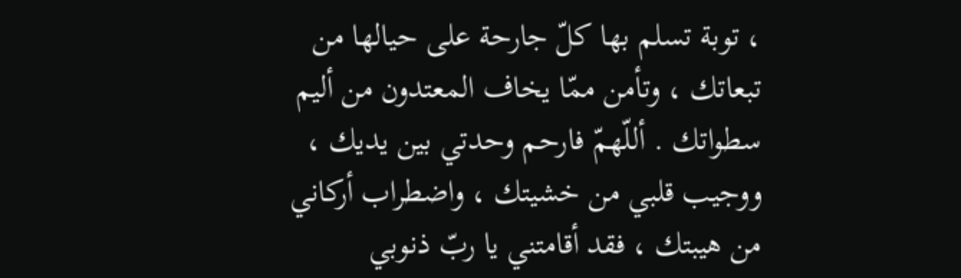، توبة تسلم بها كلّ جارحة على حيالها من تبعاتك ، وتأمن ممّا يخاف المعتدون من أليم سطواتك . أللّهمّ فارحم وحدتي بين يديك ، ووجيب قلبي من خشيتك ، واضطراب أركاني من هيبتك ، فقد أقامتني يا ربّ ذنوبي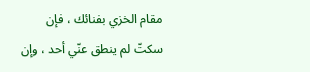مقام الخزي بفنائك ، فإن سكتّ لم ينطق عنّي أحد ، وإن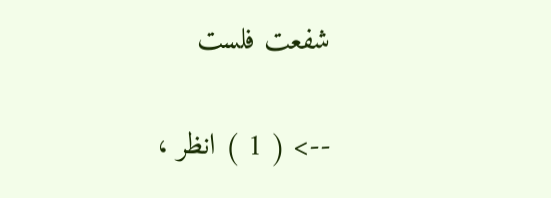شفعت فلست

--> ( 1 ) انظر ،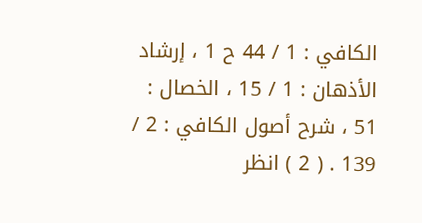الكافي : 1 / 44 ح 1 ، إرشاد الأذهان : 1 / 15 ، الخصال : 51 ، شرح أصول الكافي : 2 / 139 . ( 2 ) انظر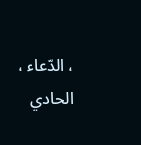، الدّعاء ، الحادي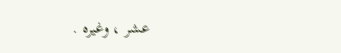عشر ، وغيره .